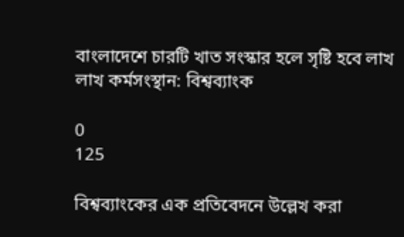বাংলাদেশে চারটি খাত সংস্কার হলে সৃষ্টি হবে লাখ লাখ কর্মসংস্থান: বিশ্বব্যাংক

0
125

বিশ্বব্যাংকের এক প্রতিবেদনে উল্লেখ করা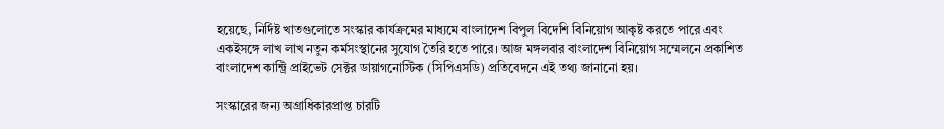হয়েছে, নির্দিষ্ট খাতগুলোতে সংস্কার কার্যক্রমের মাধ্যমে বাংলাদেশ বিপুল বিদেশি বিনিয়োগ আকৃষ্ট করতে পারে এবং একইসঙ্গে লাখ লাখ নতুন কর্মসংস্থানের সুযোগ তৈরি হতে পারে। আজ মঙ্গলবার বাংলাদেশ বিনিয়োগ সম্মেলনে প্রকাশিত বাংলাদেশ কান্ট্রি প্রাইভেট সেক্টর ডায়াগনোস্টিক (সিপিএসডি) প্রতিবেদনে এই তথ্য জানানো হয়।

সংস্কারের জন্য অগ্রাধিকারপ্রাপ্ত চারটি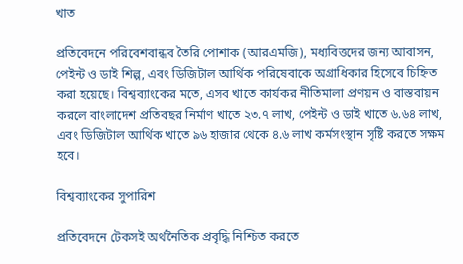খাত

প্রতিবেদনে পরিবেশবান্ধব তৈরি পোশাক (আরএমজি), মধ্যবিত্তদের জন্য আবাসন, পেইন্ট ও ডাই শিল্প, এবং ডিজিটাল আর্থিক পরিষেবাকে অগ্রাধিকার হিসেবে চিহ্নিত করা হয়েছে। বিশ্বব্যাংকের মতে, এসব খাতে কার্যকর নীতিমালা প্রণয়ন ও বাস্তবায়ন করলে বাংলাদেশ প্রতিবছর নির্মাণ খাতে ২৩.৭ লাখ, পেইন্ট ও ডাই খাতে ৬.৬৪ লাখ, এবং ডিজিটাল আর্থিক খাতে ৯৬ হাজার থেকে ৪.৬ লাখ কর্মসংস্থান সৃষ্টি করতে সক্ষম হবে।

বিশ্বব্যাংকের সুপারিশ

প্রতিবেদনে টেকসই অর্থনৈতিক প্রবৃদ্ধি নিশ্চিত করতে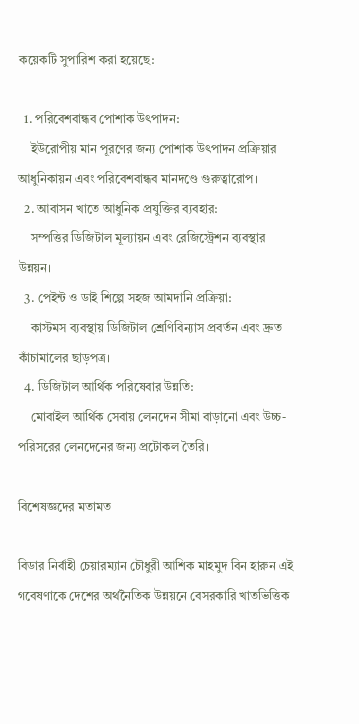কয়েকটি সুপারিশ করা হয়েছে:

  1. পরিবেশবান্ধব পোশাক উৎপাদন:
    ইউরোপীয় মান পূরণের জন্য পোশাক উৎপাদন প্রক্রিয়ার আধুনিকায়ন এবং পরিবেশবান্ধব মানদণ্ডে গুরুত্বারোপ।
  2. আবাসন খাতে আধুনিক প্রযুক্তির ব্যবহার:
    সম্পত্তির ডিজিটাল মূল্যায়ন এবং রেজিস্ট্রেশন ব্যবস্থার উন্নয়ন।
  3. পেইন্ট ও ডাই শিল্পে সহজ আমদানি প্রক্রিয়া:
    কাস্টমস ব্যবস্থায় ডিজিটাল শ্রেণিবিন্যাস প্রবর্তন এবং দ্রুত কাঁচামালের ছাড়পত্র।
  4. ডিজিটাল আর্থিক পরিষেবার উন্নতি:
    মোবাইল আর্থিক সেবায় লেনদেন সীমা বাড়ানো এবং উচ্চ-পরিসরের লেনদেনের জন্য প্রটোকল তৈরি।

বিশেষজ্ঞদের মতামত

বিডার নির্বাহী চেয়ারম্যান চৌধুরী আশিক মাহমুদ বিন হারুন এই গবেষণাকে দেশের অর্থনৈতিক উন্নয়নে বেসরকারি খাতভিত্তিক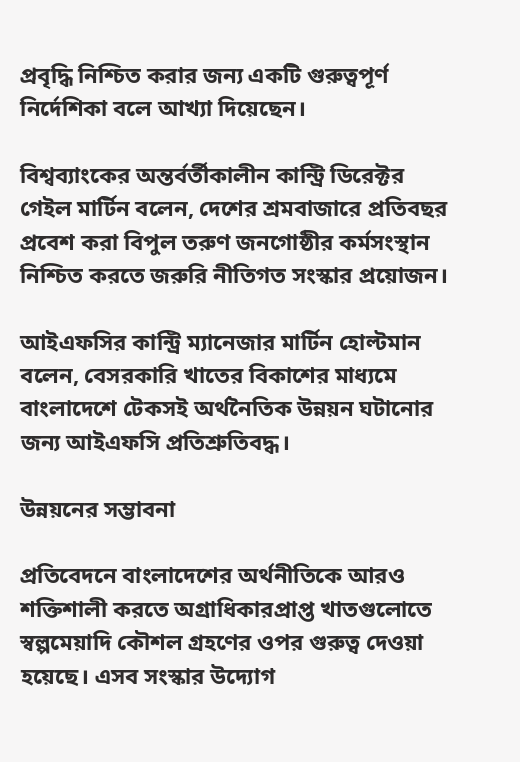প্রবৃদ্ধি নিশ্চিত করার জন্য একটি গুরুত্বপূর্ণ নির্দেশিকা বলে আখ্যা দিয়েছেন।

বিশ্বব্যাংকের অন্তর্বর্তীকালীন কান্ট্রি ডিরেক্টর গেইল মার্টিন বলেন, দেশের শ্রমবাজারে প্রতিবছর প্রবেশ করা বিপুল তরুণ জনগোষ্ঠীর কর্মসংস্থান নিশ্চিত করতে জরুরি নীতিগত সংস্কার প্রয়োজন।

আইএফসির কান্ট্রি ম্যানেজার মার্টিন হোল্টমান বলেন, বেসরকারি খাতের বিকাশের মাধ্যমে বাংলাদেশে টেকসই অর্থনৈতিক উন্নয়ন ঘটানোর জন্য আইএফসি প্রতিশ্রুতিবদ্ধ।

উন্নয়নের সম্ভাবনা

প্রতিবেদনে বাংলাদেশের অর্থনীতিকে আরও শক্তিশালী করতে অগ্রাধিকারপ্রাপ্ত খাতগুলোতে স্বল্পমেয়াদি কৌশল গ্রহণের ওপর গুরুত্ব দেওয়া হয়েছে। এসব সংস্কার উদ্যোগ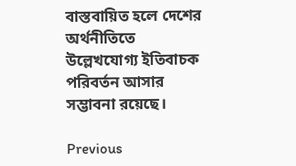বাস্তবায়িত হলে দেশের অর্থনীতিতে উল্লেখযোগ্য ইতিবাচক পরিবর্তন আসার সম্ভাবনা রয়েছে।

Previous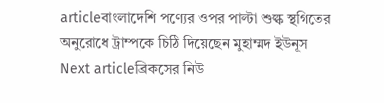articleবাংলাদেশি পণ্যের ওপর পাল্টা শুল্ক স্থগিতের অনুরোধে ট্রাম্পকে চিঠি দিয়েছেন মুহাম্মদ ইউনূস
Next articleব্রিকসের নিউ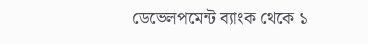ডেভেলপমেন্ট ব্যাংক থেকে ১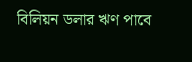বিলিয়ন ডলার ঋণ পাবে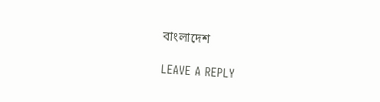বাংলাদেশ

LEAVE A REPLY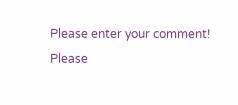Please enter your comment!
Please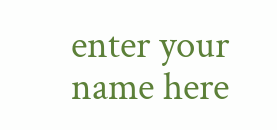enter your name here